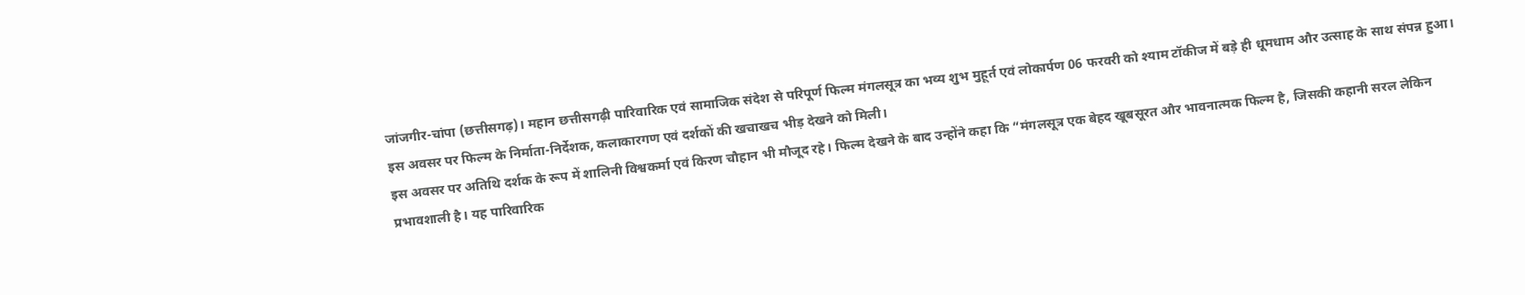जांजगीर-चांपा (छत्तीसगढ़)। महान छत्तीसगढ़ी पारिवारिक एवं सामाजिक संदेश से परिपूर्ण फिल्म मंगलसूत्र का भव्य शुभ मुहूर्त एवं लोकार्पण 06 फरवरी को श्याम टॉकीज में बड़े ही धूमधाम और उत्साह के साथ संपन्न हुआ। इस अवसर पर फिल्म के निर्माता-निर्देशक, कलाकारगण एवं दर्शकों की खचाखच भीड़ देखने को मिली।
इस अवसर पर अतिथि दर्शक के रूप में शालिनी विश्वकर्मा एवं किरण चौहान भी मौजूद रहे। फिल्म देखने के बाद उन्होंने कहा कि “मंगलसूत्र एक बेहद खूबसूरत और भावनात्मक फिल्म है, जिसकी कहानी सरल लेकिन प्रभावशाली है। यह पारिवारिक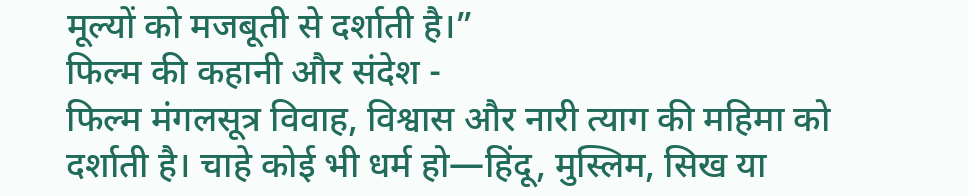मूल्यों को मजबूती से दर्शाती है।”
फिल्म की कहानी और संदेश -
फिल्म मंगलसूत्र विवाह, विश्वास और नारी त्याग की महिमा को दर्शाती है। चाहे कोई भी धर्म हो—हिंदू, मुस्लिम, सिख या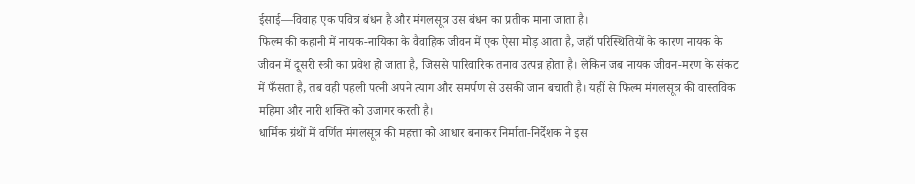ईसाई—विवाह एक पवित्र बंधन है और मंगलसूत्र उस बंधन का प्रतीक माना जाता है।
फिल्म की कहानी में नायक-नायिका के वैवाहिक जीवन में एक ऐसा मोड़ आता है, जहाँ परिस्थितियों के कारण नायक के जीवन में दूसरी स्त्री का प्रवेश हो जाता है, जिससे पारिवारिक तनाव उत्पन्न होता है। लेकिन जब नायक जीवन-मरण के संकट में फँसता है, तब वही पहली पत्नी अपने त्याग और समर्पण से उसकी जान बचाती है। यहीं से फिल्म मंगलसूत्र की वास्तविक महिमा और नारी शक्ति को उजागर करती है।
धार्मिक ग्रंथों में वर्णित मंगलसूत्र की महत्ता को आधार बनाकर निर्माता-निर्देशक ने इस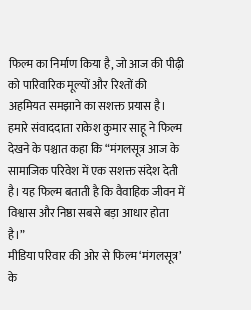फिल्म का निर्माण किया है, जो आज की पीढ़ी को पारिवारिक मूल्यों और रिश्तों की अहमियत समझाने का सशक्त प्रयास है।
हमारे संवाददाता राकेश कुमार साहू ने फिल्म देखने के पश्चात कहा कि “मंगलसूत्र आज के सामाजिक परिवेश में एक सशक्त संदेश देती है। यह फिल्म बताती है कि वैवाहिक जीवन में विश्वास और निष्ठा सबसे बड़ा आधार होता है।”
मीडिया परिवार की ओर से फिल्म ‘मंगलसूत्र’ के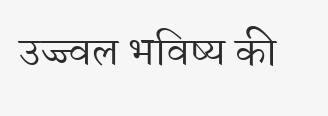उज्ज्वल भविष्य की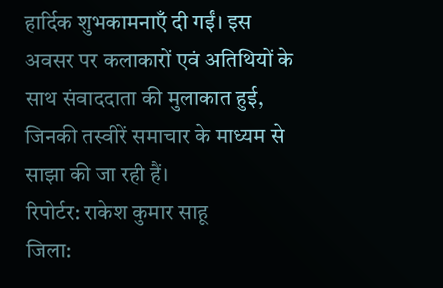हार्दिक शुभकामनाएँ दी गईं। इस अवसर पर कलाकारों एवं अतिथियों के साथ संवाददाता की मुलाकात हुई, जिनकी तस्वीरें समाचार के माध्यम से साझा की जा रही हैं।
रिपोर्टर: राकेश कुमार साहू
जिला: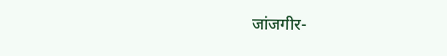जांजगीर-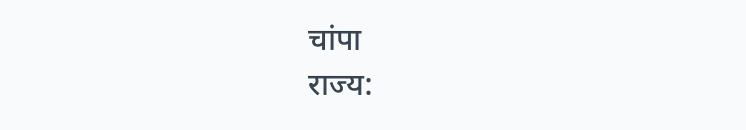चांपा
राज्य: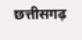छत्तीसगढ़